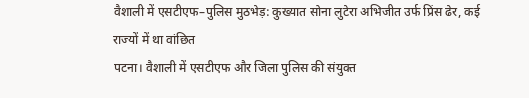वैशाली में एसटीएफ–पुलिस मुठभेड़: कुख्यात सोना लुटेरा अभिजीत उर्फ प्रिंस ढेर, कई राज्यों में था वांछित
पटना। वैशाली में एसटीएफ और जिला पुलिस की संयुक्त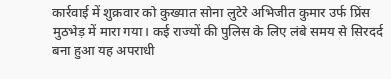कार्रवाई में शुक्रवार को कुख्यात सोना लुटेरे अभिजीत कुमार उर्फ प्रिंस मुठभेड़ में मारा गया। कई राज्यों की पुलिस के लिए लंबे समय से सिरदर्द बना हुआ यह अपराधी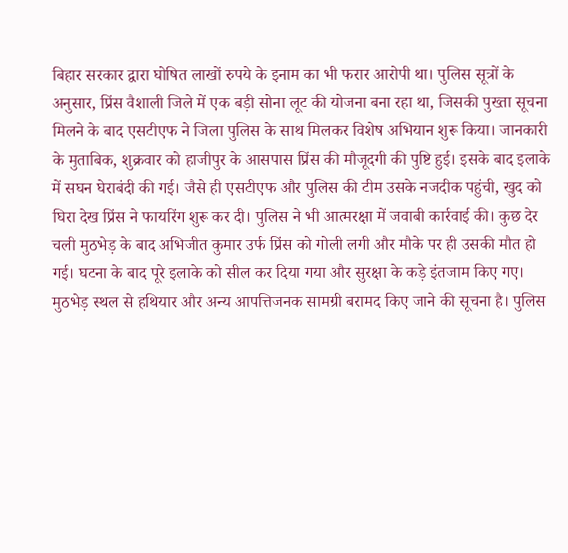बिहार सरकार द्वारा घोषित लाखों रुपये के इनाम का भी फरार आरोपी था। पुलिस सूत्रों के अनुसार, प्रिंस वैशाली जिले में एक बड़ी सोना लूट की योजना बना रहा था, जिसकी पुख्ता सूचना मिलने के बाद एसटीएफ ने जिला पुलिस के साथ मिलकर विशेष अभियान शुरू किया। जानकारी के मुताबिक, शुक्रवार को हाजीपुर के आसपास प्रिंस की मौजूदगी की पुष्टि हुई। इसके बाद इलाके में सघन घेराबंदी की गई। जैसे ही एसटीएफ और पुलिस की टीम उसके नजदीक पहुंची, खुद को घिरा देख प्रिंस ने फायरिंग शुरू कर दी। पुलिस ने भी आत्मरक्षा में जवाबी कार्रवाई की। कुछ देर चली मुठभेड़ के बाद अभिजीत कुमार उर्फ प्रिंस को गोली लगी और मौके पर ही उसकी मौत हो गई। घटना के बाद पूरे इलाके को सील कर दिया गया और सुरक्षा के कड़े इंतजाम किए गए। मुठभेड़ स्थल से हथियार और अन्य आपत्तिजनक सामग्री बरामद किए जाने की सूचना है। पुलिस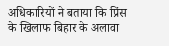अधिकारियों ने बताया कि प्रिंस के खिलाफ बिहार के अलावा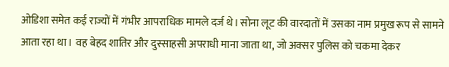ओडिशा समेत कई राज्यों में गंभीर आपराधिक मामले दर्ज थे। सोना लूट की वारदातों में उसका नाम प्रमुख रूप से सामने आता रहा था। वह बेहद शातिर और दुस्साहसी अपराधी माना जाता था, जो अक्सर पुलिस को चकमा देकर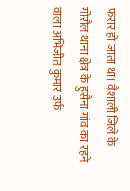फरार हो जाता था। वैशाली जिले के गोरौल थाना क्षेत्र के हुसैना गांव का रहने वाला अभिजीत कुमार उर्फ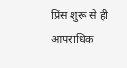प्रिंस शुरू से ही आपराधिक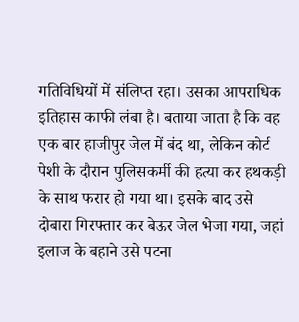गतिविधियों में संलिप्त रहा। उसका आपराधिक इतिहास काफी लंबा है। बताया जाता है कि वह एक बार हाजीपुर जेल में बंद था, लेकिन कोर्ट पेशी के दौरान पुलिसकर्मी की हत्या कर हथकड़ी के साथ फरार हो गया था। इसके बाद उसे दोबारा गिरफ्तार कर बेऊर जेल भेजा गया, जहां इलाज के बहाने उसे पटना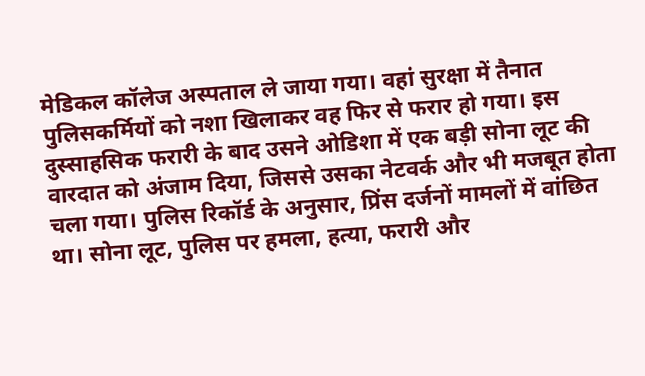मेडिकल कॉलेज अस्पताल ले जाया गया। वहां सुरक्षा में तैनात पुलिसकर्मियों को नशा खिलाकर वह फिर से फरार हो गया। इस दुस्साहसिक फरारी के बाद उसने ओडिशा में एक बड़ी सोना लूट की वारदात को अंजाम दिया, जिससे उसका नेटवर्क और भी मजबूत होता चला गया। पुलिस रिकॉर्ड के अनुसार, प्रिंस दर्जनों मामलों में वांछित था। सोना लूट, पुलिस पर हमला, हत्या, फरारी और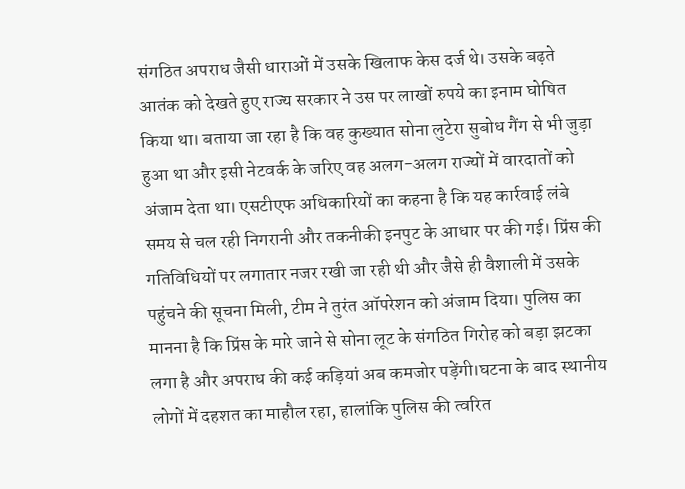संगठित अपराध जैसी धाराओं में उसके खिलाफ केस दर्ज थे। उसके बढ़ते आतंक को देखते हुए राज्य सरकार ने उस पर लाखों रुपये का इनाम घोषित किया था। बताया जा रहा है कि वह कुख्यात सोना लुटेरा सुबोध गैंग से भी जुड़ा हुआ था और इसी नेटवर्क के जरिए वह अलग-अलग राज्यों में वारदातों को अंजाम देता था। एसटीएफ अधिकारियों का कहना है कि यह कार्रवाई लंबे समय से चल रही निगरानी और तकनीकी इनपुट के आधार पर की गई। प्रिंस की गतिविधियों पर लगातार नजर रखी जा रही थी और जैसे ही वैशाली में उसके पहुंचने की सूचना मिली, टीम ने तुरंत ऑपरेशन को अंजाम दिया। पुलिस का मानना है कि प्रिंस के मारे जाने से सोना लूट के संगठित गिरोह को बड़ा झटका लगा है और अपराध की कई कड़ियां अब कमजोर पड़ेंगी।घटना के बाद स्थानीय लोगों में दहशत का माहौल रहा, हालांकि पुलिस की त्वरित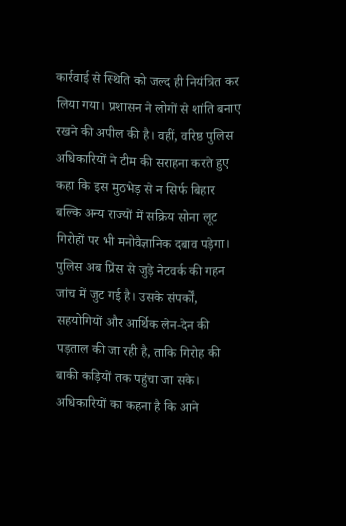कार्रवाई से स्थिति को जल्द ही नियंत्रित कर लिया गया। प्रशासन ने लोगों से शांति बनाए रखने की अपील की है। वहीं, वरिष्ठ पुलिस अधिकारियों ने टीम की सराहना करते हुए कहा कि इस मुठभेड़ से न सिर्फ बिहार बल्कि अन्य राज्यों में सक्रिय सोना लूट गिरोहों पर भी मनोवैज्ञानिक दबाव पड़ेगा। पुलिस अब प्रिंस से जुड़े नेटवर्क की गहन जांच में जुट गई है। उसके संपर्कों, सहयोगियों और आर्थिक लेन-देन की पड़ताल की जा रही है, ताकि गिरोह की बाकी कड़ियों तक पहुंचा जा सके। अधिकारियों का कहना है कि आने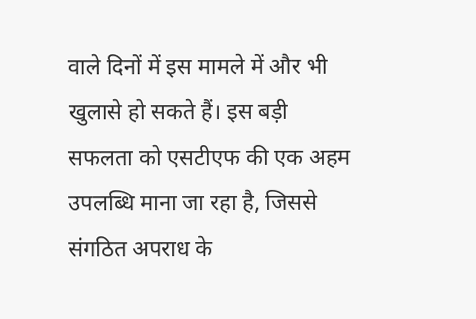वाले दिनों में इस मामले में और भी खुलासे हो सकते हैं। इस बड़ी सफलता को एसटीएफ की एक अहम उपलब्धि माना जा रहा है, जिससे संगठित अपराध के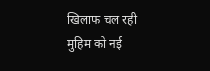खिलाफ चल रही मुहिम को नई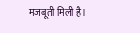मजबूती मिली है।